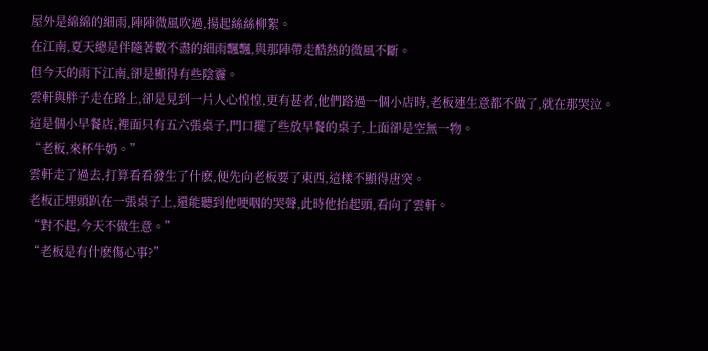屋外是綿綿的細雨,陣陣微風吹過,揚起絲絲柳絮。
在江南,夏天總是伴隨著數不盡的細雨飄飄,與那陣帶走酷熱的微風不斷。
但今天的雨下江南,卻是顯得有些陰霾。
雲軒與胖子走在路上,卻是見到一片人心惶惶,更有甚者,他們路過一個小店時,老板連生意都不做了,就在那哭泣。
這是個小早餐店,裡面只有五六張桌子,門口擺了些放早餐的桌子,上面卻是空無一物。
“老板,來杯牛奶。”
雲軒走了過去,打算看看發生了什麽,便先向老板要了東西,這樣不顯得唐突。
老板正埋頭趴在一張桌子上,還能聽到他哽咽的哭聲,此時他抬起頭,看向了雲軒。
“對不起,今天不做生意。”
“老板是有什麽傷心事?”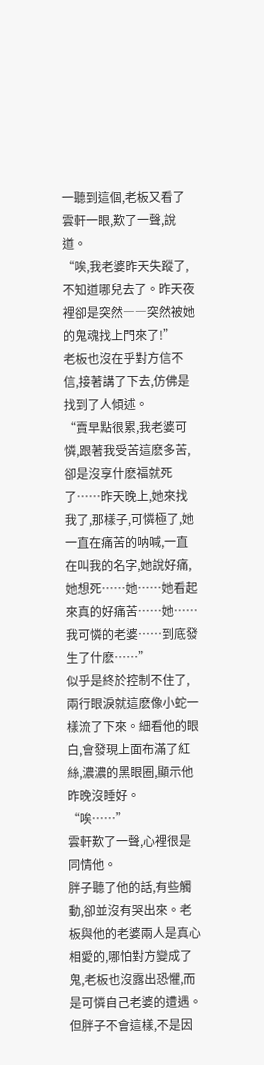一聽到這個,老板又看了雲軒一眼,歎了一聲,說道。
“唉,我老婆昨天失蹤了,不知道哪兒去了。昨天夜裡卻是突然――突然被她的鬼魂找上門來了!”
老板也沒在乎對方信不信,接著講了下去,仿佛是找到了人傾述。
“賣早點很累,我老婆可憐,跟著我受苦這麽多苦,卻是沒享什麽福就死了……昨天晚上,她來找我了,那樣子,可憐極了,她一直在痛苦的呐喊,一直在叫我的名字,她說好痛,她想死……她……她看起來真的好痛苦……她……我可憐的老婆……到底發生了什麽……”
似乎是終於控制不住了,兩行眼淚就這麽像小蛇一樣流了下來。細看他的眼白,會發現上面布滿了紅絲,濃濃的黑眼圈,顯示他昨晚沒睡好。
“唉……”
雲軒歎了一聲,心裡很是同情他。
胖子聽了他的話,有些觸動,卻並沒有哭出來。老板與他的老婆兩人是真心相愛的,哪怕對方變成了鬼,老板也沒露出恐懼,而是可憐自己老婆的遭遇。
但胖子不會這樣,不是因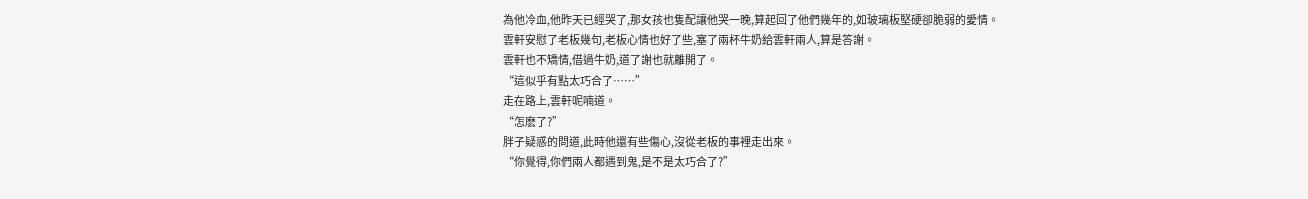為他冷血,他昨天已經哭了,那女孩也隻配讓他哭一晚,算起回了他們幾年的,如玻璃板堅硬卻脆弱的愛情。
雲軒安慰了老板幾句,老板心情也好了些,塞了兩杯牛奶給雲軒兩人,算是答謝。
雲軒也不矯情,借過牛奶,道了謝也就離開了。
“這似乎有點太巧合了……”
走在路上,雲軒呢喃道。
“怎麽了?”
胖子疑惑的問道,此時他還有些傷心,沒從老板的事裡走出來。
“你覺得,你們兩人都遇到鬼,是不是太巧合了?”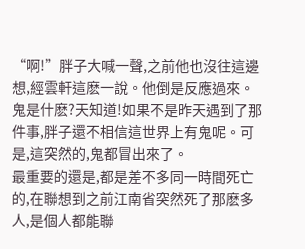“啊!”胖子大喊一聲,之前他也沒往這邊想,經雲軒這麽一說。他倒是反應過來。
鬼是什麽?天知道!如果不是昨天遇到了那件事,胖子還不相信這世界上有鬼呢。可是,這突然的,鬼都冒出來了。
最重要的還是,都是差不多同一時間死亡的,在聯想到之前江南省突然死了那麽多人,是個人都能聯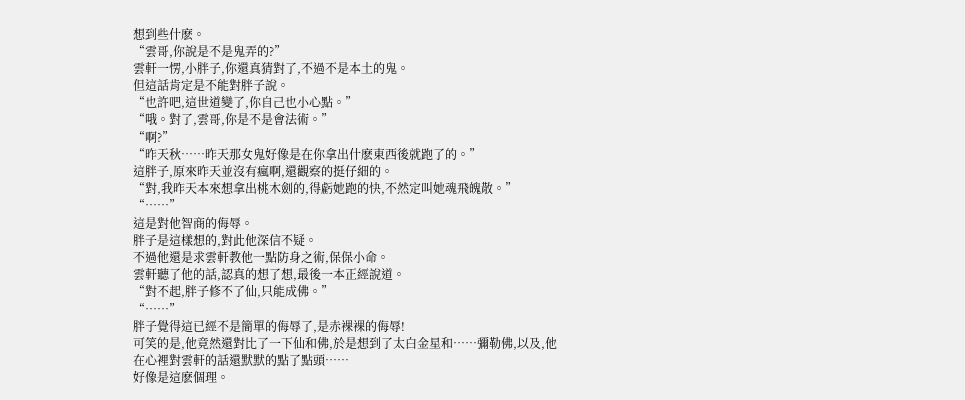想到些什麽。
“雲哥,你說是不是鬼弄的?”
雲軒一愣,小胖子,你還真猜對了,不過不是本土的鬼。
但這話肯定是不能對胖子說。
“也許吧,這世道變了,你自己也小心點。”
“哦。對了,雲哥,你是不是會法術。”
“啊?”
“昨天秋……昨天那女鬼好像是在你拿出什麽東西後就跑了的。”
這胖子,原來昨天並沒有瘋啊,還觀察的挺仔細的。
“對,我昨天本來想拿出桃木劍的,得虧她跑的快,不然定叫她魂飛魄散。”
“……”
這是對他智商的侮辱。
胖子是這樣想的,對此他深信不疑。
不過他還是求雲軒教他一點防身之術,保保小命。
雲軒聽了他的話,認真的想了想,最後一本正經說道。
“對不起,胖子修不了仙,只能成佛。”
“……”
胖子覺得這已經不是簡單的侮辱了,是赤裸裸的侮辱!
可笑的是,他竟然還對比了一下仙和佛,於是想到了太白金星和……彌勒佛,以及,他在心裡對雲軒的話還默默的點了點頭……
好像是這麽個理。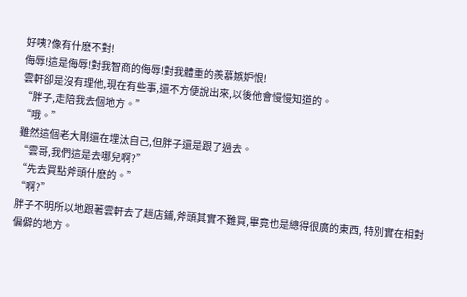好咦?像有什麽不對!
侮辱!這是侮辱!對我智商的侮辱!對我體重的羨慕嫉妒恨!
雲軒卻是沒有理他,現在有些事,還不方便說出來,以後他會慢慢知道的。
“胖子,走陪我去個地方。”
“哦。”
雖然這個老大剛還在埋汰自己,但胖子還是跟了過去。
“雲哥,我們這是去哪兒啊?”
“先去買點斧頭什麽的。”
“啊?”
胖子不明所以地跟著雲軒去了趟店鋪,斧頭其實不難買,畢竟也是總得很廣的東西, 特別實在相對偏僻的地方。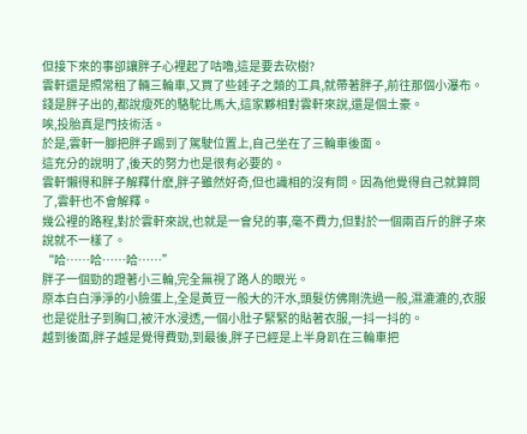但接下來的事卻讓胖子心裡起了咕嚕,這是要去砍樹?
雲軒還是照常租了輛三輪車,又買了些錘子之類的工具,就帶著胖子,前往那個小瀑布。
錢是胖子出的,都說瘦死的駱駝比馬大,這家夥相對雲軒來說,還是個土豪。
唉,投胎真是門技術活。
於是,雲軒一腳把胖子踢到了駕駛位置上,自己坐在了三輪車後面。
這充分的說明了,後天的努力也是很有必要的。
雲軒懶得和胖子解釋什麽,胖子雖然好奇,但也識相的沒有問。因為他覺得自己就算問了,雲軒也不會解釋。
幾公裡的路程,對於雲軒來說,也就是一會兒的事,毫不費力,但對於一個兩百斤的胖子來說就不一樣了。
“哈……哈……哈……”
胖子一個勁的蹬著小三輪,完全無視了路人的眼光。
原本白白淨淨的小臉蛋上,全是黃豆一般大的汗水,頭髮仿佛剛洗過一般,濕漉漉的,衣服也是從肚子到胸口,被汗水浸透,一個小肚子緊緊的貼著衣服,一抖一抖的。
越到後面,胖子越是覺得費勁,到最後,胖子已經是上半身趴在三輪車把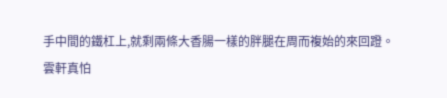手中間的鐵杠上,就剩兩條大香腸一樣的胖腿在周而複始的來回蹬。
雲軒真怕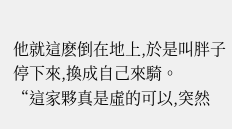他就這麽倒在地上,於是叫胖子停下來,換成自己來騎。
“這家夥真是虛的可以,突然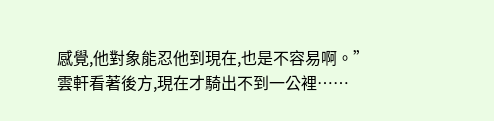感覺,他對象能忍他到現在,也是不容易啊。”
雲軒看著後方,現在才騎出不到一公裡……